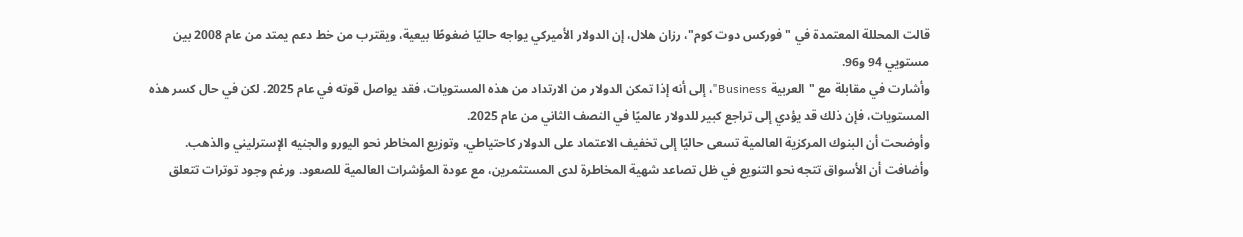قالت المحللة المعتمدة في "فوركس دوت كوم"، رزان هلال، إن الدولار الأميركي يواجه حاليًا ضغوطًا بيعية، ويقترب من خط دعم يمتد من عام 2008 بين مستويي 94 و96.
وأشارت في مقابلة مع "العربية Business"، إلى أنه إذا تمكن الدولار من الارتداد من هذه المستويات، فقد يواصل قوته في عام 2025. لكن في حال كسر هذه المستويات، فإن ذلك قد يؤدي إلى تراجع كبير للدولار عالميًا في النصف الثاني من عام 2025.
وأوضحت أن البنوك المركزية العالمية تسعى حاليًا إلى تخفيف الاعتماد على الدولار كاحتياطي، وتوزيع المخاطر نحو اليورو والجنيه الإسترليني والذهب.
وأضافت أن الأسواق تتجه نحو التنويع في ظل تصاعد شهية المخاطرة لدى المستثمرين، مع عودة المؤشرات العالمية للصعود. ورغم وجود توترات تتعلق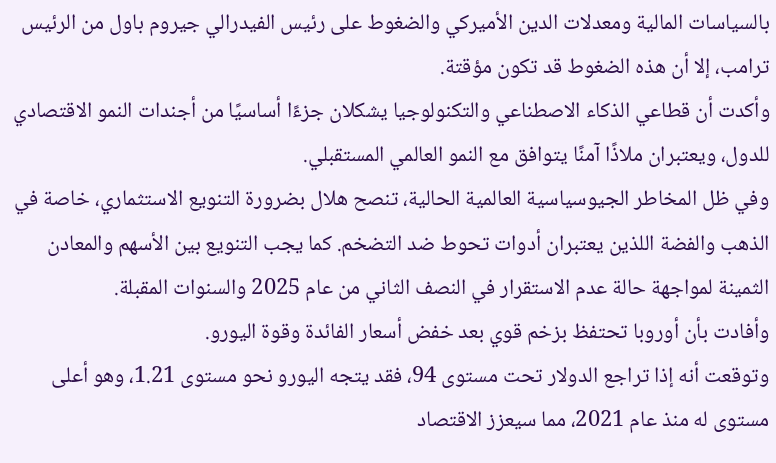بالسياسات المالية ومعدلات الدين الأميركي والضغوط على رئيس الفيدرالي جيروم باول من الرئيس ترامب، إلا أن هذه الضغوط قد تكون مؤقتة.
وأكدت أن قطاعي الذكاء الاصطناعي والتكنولوجيا يشكلان جزءًا أساسيًا من أجندات النمو الاقتصادي للدول، ويعتبران ملاذًا آمنًا يتوافق مع النمو العالمي المستقبلي.
وفي ظل المخاطر الجيوسياسية العالمية الحالية، تنصح هلال بضرورة التنويع الاستثماري، خاصة في الذهب والفضة اللذين يعتبران أدوات تحوط ضد التضخم. كما يجب التنويع بين الأسهم والمعادن الثمينة لمواجهة حالة عدم الاستقرار في النصف الثاني من عام 2025 والسنوات المقبلة.
وأفادت بأن أوروبا تحتفظ بزخم قوي بعد خفض أسعار الفائدة وقوة اليورو.
وتوقعت أنه إذا تراجع الدولار تحت مستوى 94، فقد يتجه اليورو نحو مستوى 1.21، وهو أعلى مستوى له منذ عام 2021، مما سيعزز الاقتصاد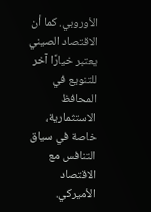الأوروبي. كما أن الاقتصاد الصيني يعتبر خيارًا آخر للتنويع في المحافظ الاستثمارية، خاصة في سياق التنافس مع الاقتصاد الأميركي.